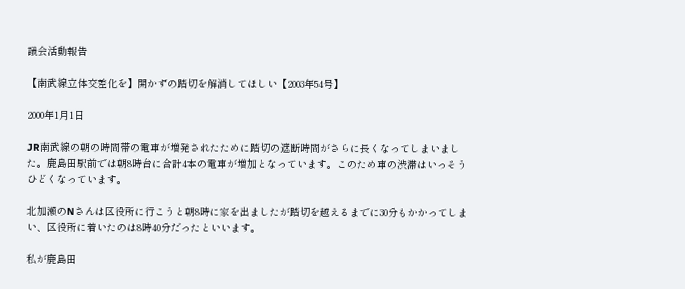議会活動報告

【南武線立体交差化を】開かずの踏切を解消してほしい【2003年54号】

2000年1月1日

JR南武線の朝の時間帯の電車が増発されたために踏切の遮断時間がさらに長くなってしまいました。鹿島田駅前では朝8時台に合計4本の電車が増加となっています。このため車の渋滞はいっそうひどくなっています。

北加瀬のNさんは区役所に行こうと朝8時に家を出ましたが踏切を越えるまでに30分もかかってしまい、区役所に着いたのは8時40分だったといいます。

私が鹿島田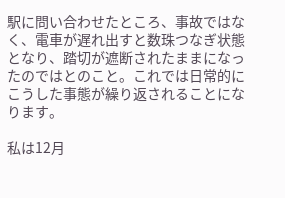駅に問い合わせたところ、事故ではなく、電車が遅れ出すと数珠つなぎ状態となり、踏切が遮断されたままになったのではとのこと。これでは日常的にこうした事態が繰り返されることになります。

私は12月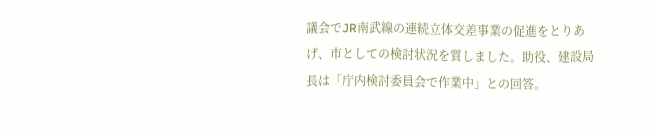議会でJR南武線の連続立体交差事業の促進をとりあげ、市としての検討状況を質しました。助役、建設局長は「庁内検討委員会で作業中」との回答。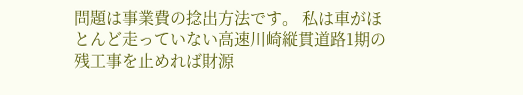問題は事業費の捻出方法です。 私は車がほとんど走っていない高速川崎縦貫道路1期の残工事を止めれば財源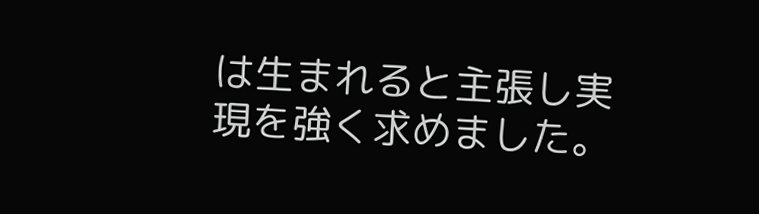は生まれると主張し実現を強く求めました。